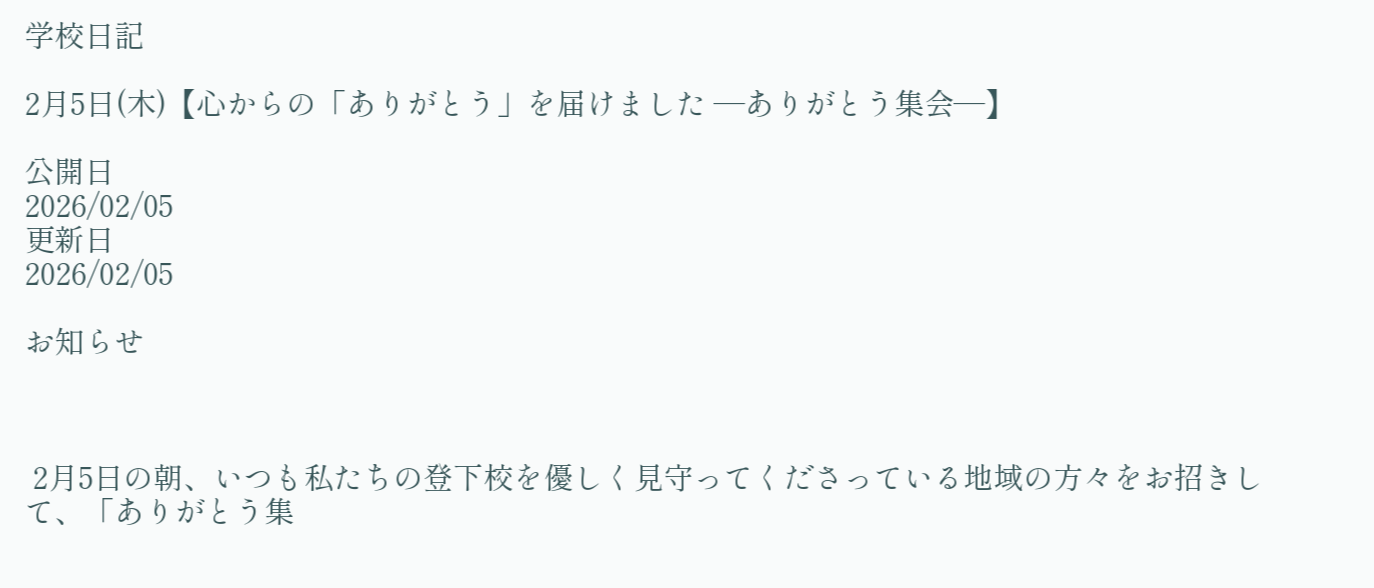学校日記

2月5日(木)【心からの「ありがとう」を届けました ―ありがとう集会―】

公開日
2026/02/05
更新日
2026/02/05

お知らせ



 2月5日の朝、いつも私たちの登下校を優しく見守ってくださっている地域の方々をお招きして、「ありがとう集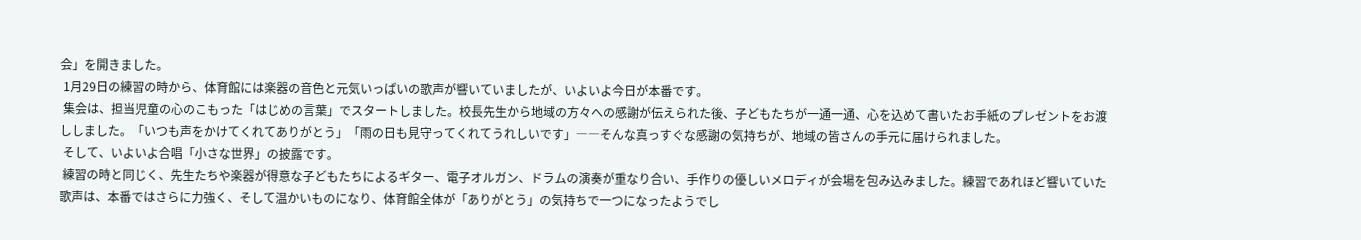会」を開きました。
 1月29日の練習の時から、体育館には楽器の音色と元気いっぱいの歌声が響いていましたが、いよいよ今日が本番です。
 集会は、担当児童の心のこもった「はじめの言葉」でスタートしました。校長先生から地域の方々への感謝が伝えられた後、子どもたちが一通一通、心を込めて書いたお手紙のプレゼントをお渡ししました。「いつも声をかけてくれてありがとう」「雨の日も見守ってくれてうれしいです」――そんな真っすぐな感謝の気持ちが、地域の皆さんの手元に届けられました。
 そして、いよいよ合唱「小さな世界」の披露です。
 練習の時と同じく、先生たちや楽器が得意な子どもたちによるギター、電子オルガン、ドラムの演奏が重なり合い、手作りの優しいメロディが会場を包み込みました。練習であれほど響いていた歌声は、本番ではさらに力強く、そして温かいものになり、体育館全体が「ありがとう」の気持ちで一つになったようでし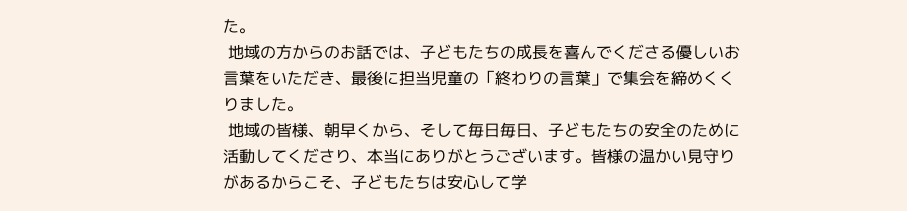た。
 地域の方からのお話では、子どもたちの成長を喜んでくださる優しいお言葉をいただき、最後に担当児童の「終わりの言葉」で集会を締めくくりました。
 地域の皆様、朝早くから、そして毎日毎日、子どもたちの安全のために活動してくださり、本当にありがとうございます。皆様の温かい見守りがあるからこそ、子どもたちは安心して学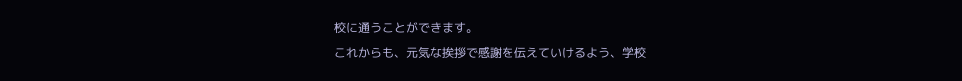校に通うことができます。
これからも、元気な挨拶で感謝を伝えていけるよう、学校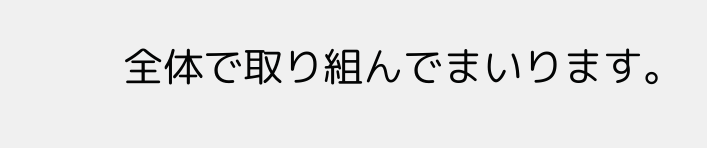全体で取り組んでまいります。